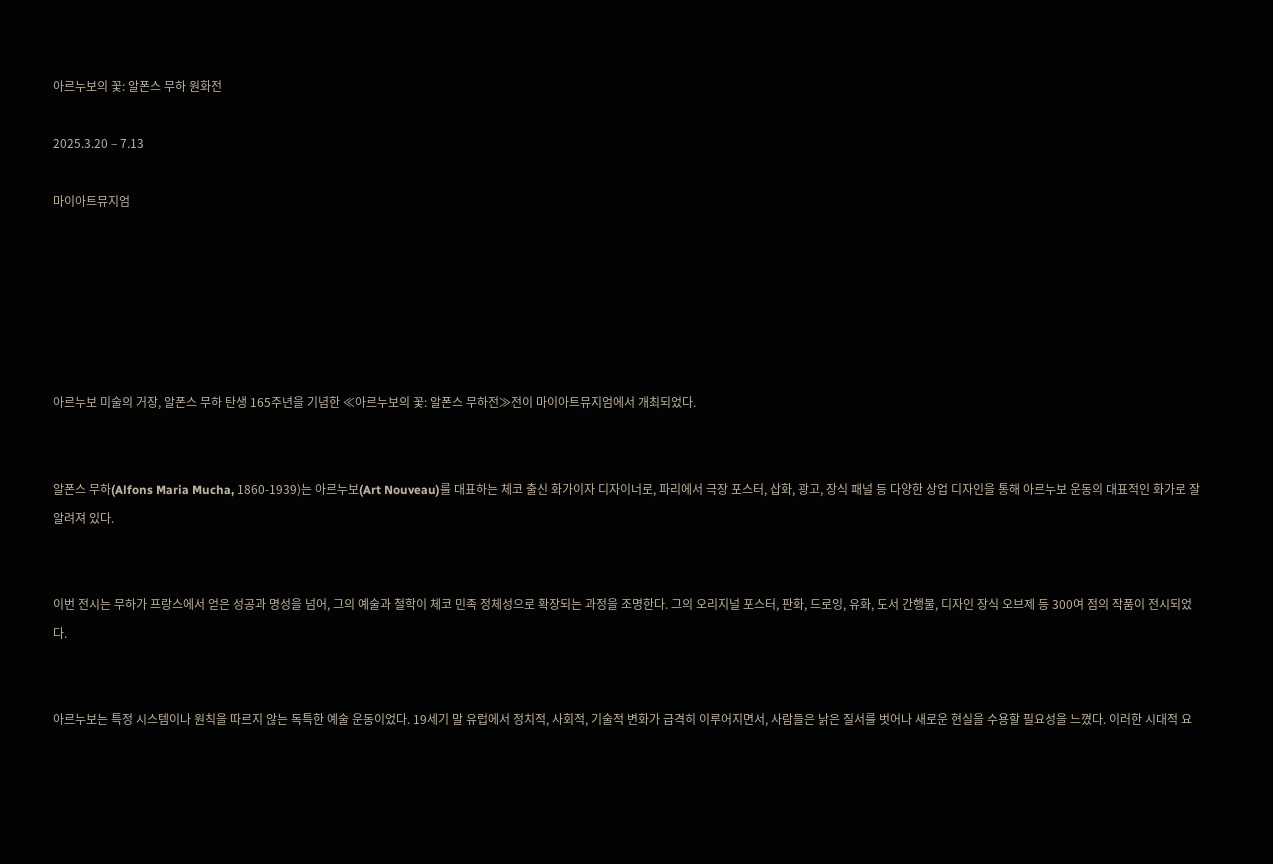아르누보의 꽃: 알폰스 무하 원화전

2025.3.20 – 7.13

마이아트뮤지엄






아르누보 미술의 거장, 알폰스 무하 탄생 165주년을 기념한 ≪아르누보의 꽃: 알폰스 무하전≫전이 마이아트뮤지엄에서 개최되었다.


알폰스 무하(Alfons Maria Mucha, 1860-1939)는 아르누보(Art Nouveau)를 대표하는 체코 출신 화가이자 디자이너로, 파리에서 극장 포스터, 삽화, 광고, 장식 패널 등 다양한 상업 디자인을 통해 아르누보 운동의 대표적인 화가로 잘 알려져 있다.


이번 전시는 무하가 프랑스에서 얻은 성공과 명성을 넘어, 그의 예술과 철학이 체코 민족 정체성으로 확장되는 과정을 조명한다. 그의 오리지널 포스터, 판화, 드로잉, 유화, 도서 간행물, 디자인 장식 오브제 등 300여 점의 작품이 전시되었다.


아르누보는 특정 시스템이나 원칙을 따르지 않는 독특한 예술 운동이었다. 19세기 말 유럽에서 정치적, 사회적, 기술적 변화가 급격히 이루어지면서, 사람들은 낡은 질서를 벗어나 새로운 현실을 수용할 필요성을 느꼈다. 이러한 시대적 요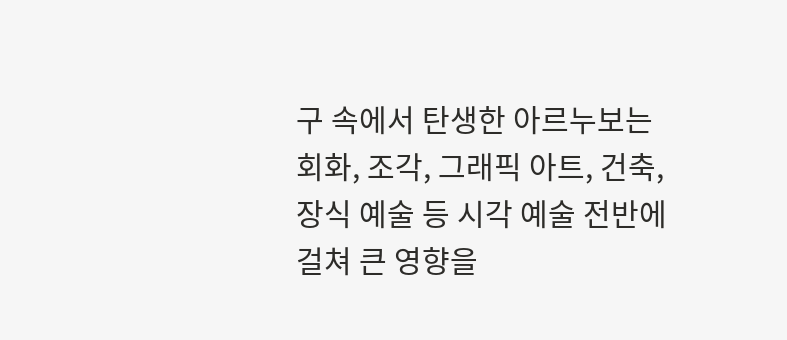구 속에서 탄생한 아르누보는 회화, 조각, 그래픽 아트, 건축, 장식 예술 등 시각 예술 전반에 걸쳐 큰 영향을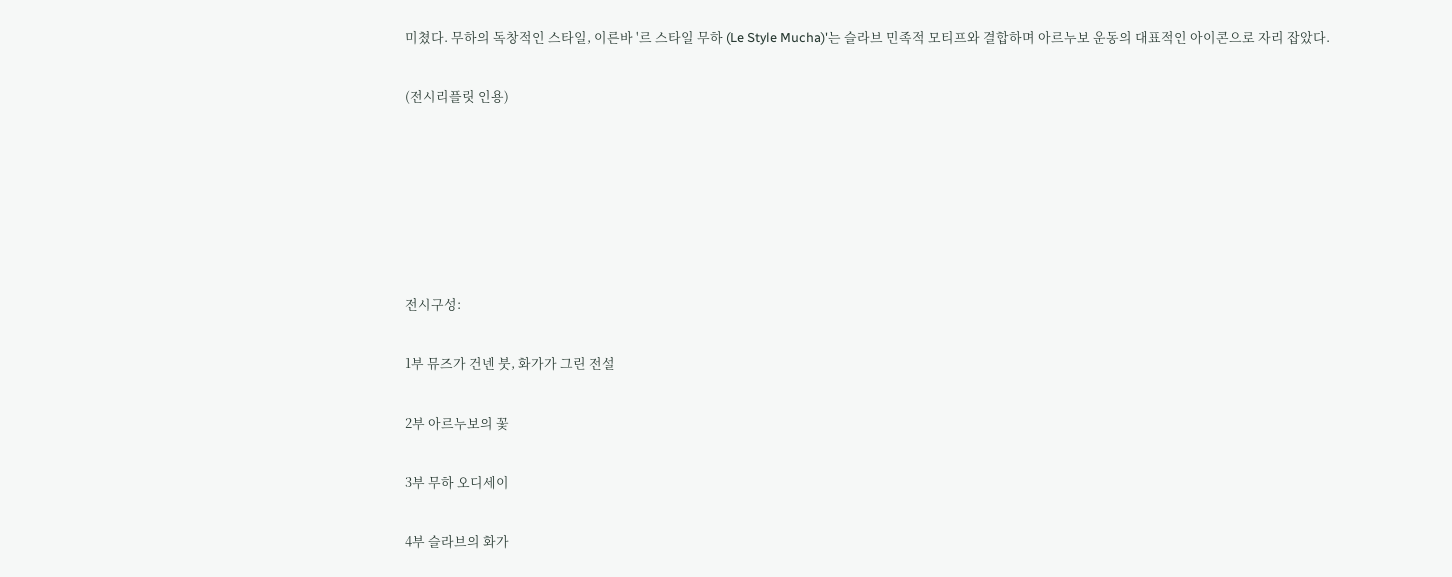미쳤다. 무하의 독창적인 스타일, 이른바 '르 스타일 무하 (Le Style Mucha)'는 슬라브 민족적 모티프와 결합하며 아르누보 운동의 대표적인 아이콘으로 자리 잡았다.

(전시리플릿 인용)






전시구성:

1부 뮤즈가 건넨 붓, 화가가 그린 전설

2부 아르누보의 꽃

3부 무하 오디세이

4부 슬라브의 화가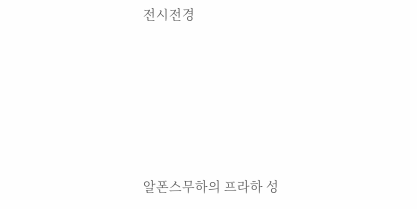전시전경





알폰스무하의 프라하 성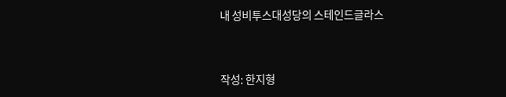내 성비투스대성당의 스테인드글라스



작성: 한지형